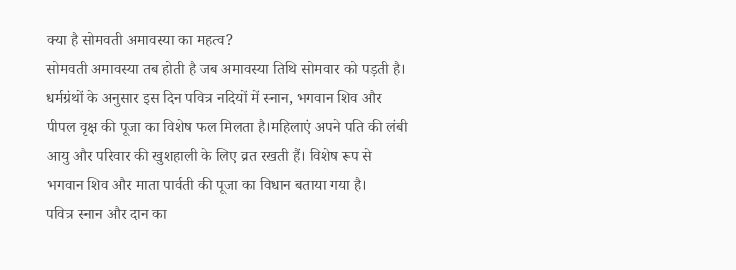क्या है सोमवती अमावस्या का महत्व?
सोमवती अमावस्या तब होती है जब अमावस्या तिथि सोमवार को पड़ती है। धर्मग्रंथों के अनुसार इस दिन पवित्र नदियों में स्नान, भगवान शिव और पीपल वृक्ष की पूजा का विशेष फल मिलता है।महिलाएं अपने पति की लंबी आयु और परिवार की खुशहाली के लिए व्रत रखती हैं। विशेष रूप से भगवान शिव और माता पार्वती की पूजा का विधान बताया गया है।
पवित्र स्नान और दान का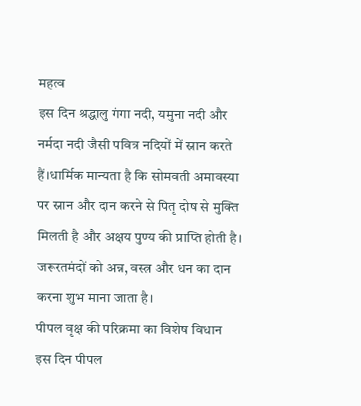महत्व
इस दिन श्रद्धालु गंगा नदी, यमुना नदी और नर्मदा नदी जैसी पवित्र नदियों में स्नान करते हैं।धार्मिक मान्यता है कि सोमवती अमावस्या पर स्नान और दान करने से पितृ दोष से मुक्ति मिलती है और अक्षय पुण्य की प्राप्ति होती है। जरूरतमंदों को अन्न, वस्त्र और धन का दान करना शुभ माना जाता है।
पीपल वृक्ष की परिक्रमा का विशेष विधान
इस दिन पीपल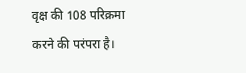वृक्ष की 108 परिक्रमा करने की परंपरा है।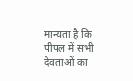मान्यता है कि पीपल में सभी देवताओं का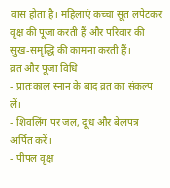वास होता है। महिलाएं कच्चा सूत लपेटकर वृक्ष की पूजा करती हैं और परिवार की सुख-समृद्धि की कामना करती हैं।
व्रत और पूजा विधि
- प्रातःकाल स्नान के बाद व्रत का संकल्प लें।
- शिवलिंग पर जल, दूध और बेलपत्र अर्पित करें।
- पीपल वृक्ष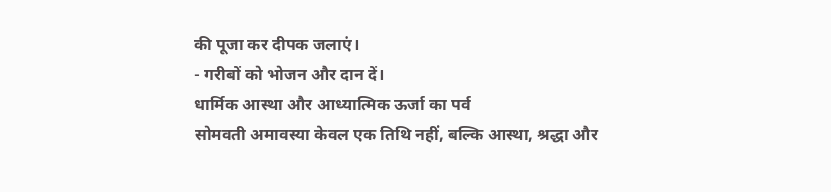की पूजा कर दीपक जलाएं।
- गरीबों को भोजन और दान दें।
धार्मिक आस्था और आध्यात्मिक ऊर्जा का पर्व
सोमवती अमावस्या केवल एक तिथि नहीं, बल्कि आस्था, श्रद्धा और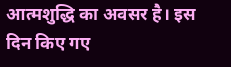आत्मशुद्धि का अवसर है। इस दिन किए गए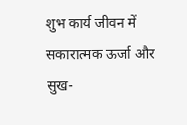शुभ कार्य जीवन में सकारात्मक ऊर्जा और सुख-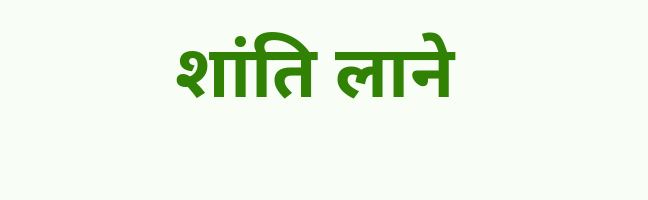शांति लाने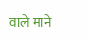वाले माने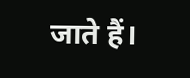जाते हैं।